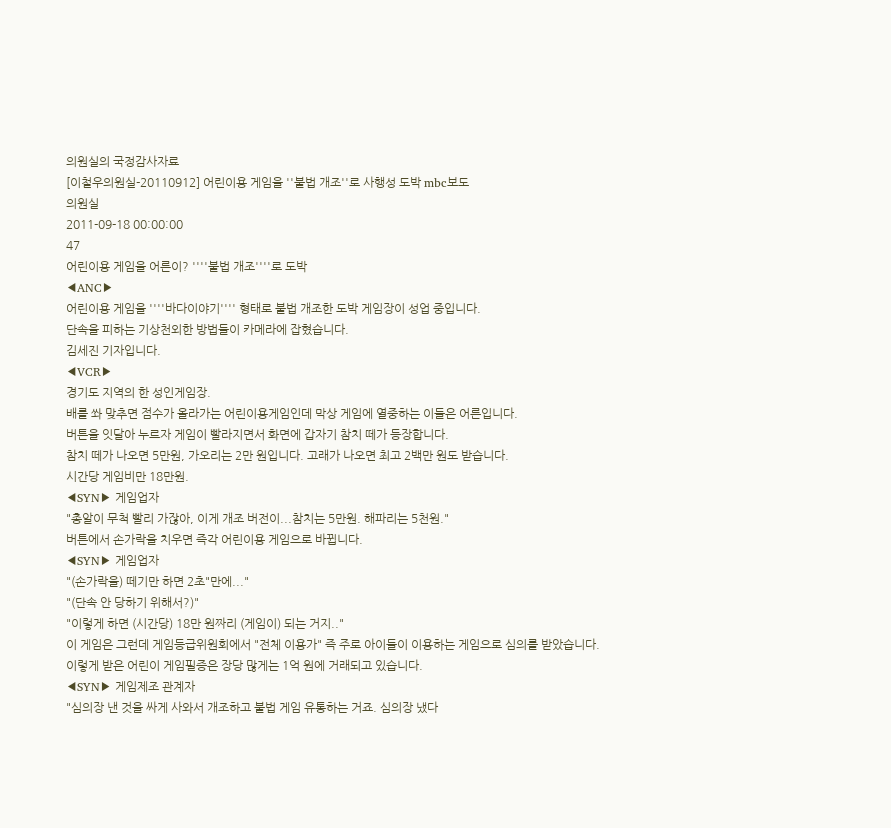의원실의 국정감사자료
[이철우의원실-20110912] 어린이용 게임을 ''불법 개조''로 사행성 도박 mbc보도
의원실
2011-09-18 00:00:00
47
어린이용 게임을 어른이? ''''불법 개조''''로 도박
◀ANC▶
어린이용 게임을 ''''바다이야기'''' 형태로 불법 개조한 도박 게임장이 성업 중입니다.
단속을 피하는 기상천외한 방법들이 카메라에 잡혔습니다.
김세진 기자입니다.
◀VCR▶
경기도 지역의 한 성인게임장.
배를 쏴 맞추면 점수가 올라가는 어린이용게임인데 막상 게임에 열중하는 이들은 어른입니다.
버튼을 잇달아 누르자 게임이 빨라지면서 화면에 갑자기 참치 떼가 등장합니다.
참치 떼가 나오면 5만원, 가오리는 2만 원입니다. 고래가 나오면 최고 2백만 원도 받습니다.
시간당 게임비만 18만원.
◀SYN▶ 게임업자
"총알이 무척 빨리 가잖아, 이게 개조 버전이...참치는 5만원. 해파리는 5천원."
버튼에서 손가락을 치우면 즉각 어린이용 게임으로 바뀝니다.
◀SYN▶ 게임업자
"(손가락을) 떼기만 하면 2초"만에..."
"(단속 안 당하기 위해서?)"
"이렇게 하면 (시간당) 18만 원짜리 (게임이) 되는 거지.."
이 게임은 그런데 게임등급위원회에서 "전체 이용가" 즉 주로 아이들이 이용하는 게임으로 심의를 받았습니다.
이렇게 받은 어린이 게임필증은 장당 많게는 1억 원에 거래되고 있습니다.
◀SYN▶ 게임제조 관계자
"심의장 낸 것을 싸게 사와서 개조하고 불법 게임 유통하는 거죠. 심의장 냈다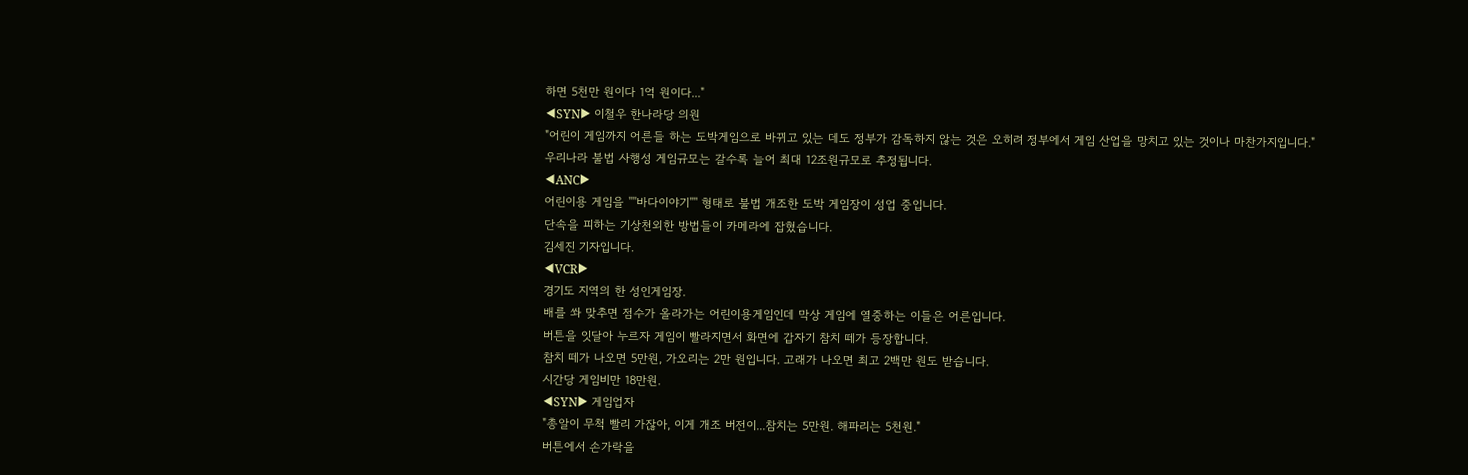하면 5천만 원이다 1억 원이다..."
◀SYN▶ 이철우 한나라당 의원
"어린이 게임까지 어른들 하는 도박게임으로 바뀌고 있는 데도 정부가 감독하지 않는 것은 오히려 정부에서 게임 산업을 망치고 있는 것이나 마찬가지입니다."
우리나라 불법 사행성 게임규모는 갈수록 늘어 최대 12조원규모로 추정됩니다.
◀ANC▶
어린이용 게임을 ''''바다이야기'''' 형태로 불법 개조한 도박 게임장이 성업 중입니다.
단속을 피하는 기상천외한 방법들이 카메라에 잡혔습니다.
김세진 기자입니다.
◀VCR▶
경기도 지역의 한 성인게임장.
배를 쏴 맞추면 점수가 올라가는 어린이용게임인데 막상 게임에 열중하는 이들은 어른입니다.
버튼을 잇달아 누르자 게임이 빨라지면서 화면에 갑자기 참치 떼가 등장합니다.
참치 떼가 나오면 5만원, 가오리는 2만 원입니다. 고래가 나오면 최고 2백만 원도 받습니다.
시간당 게임비만 18만원.
◀SYN▶ 게임업자
"총알이 무척 빨리 가잖아, 이게 개조 버전이...참치는 5만원. 해파리는 5천원."
버튼에서 손가락을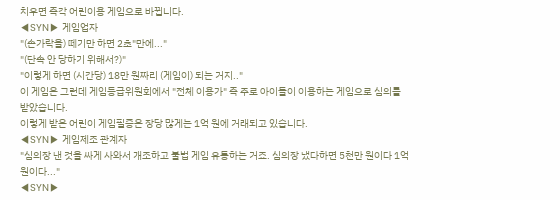치우면 즉각 어린이용 게임으로 바뀝니다.
◀SYN▶ 게임업자
"(손가락을) 떼기만 하면 2초"만에..."
"(단속 안 당하기 위해서?)"
"이렇게 하면 (시간당) 18만 원짜리 (게임이) 되는 거지.."
이 게임은 그런데 게임등급위원회에서 "전체 이용가" 즉 주로 아이들이 이용하는 게임으로 심의를 받았습니다.
이렇게 받은 어린이 게임필증은 장당 많게는 1억 원에 거래되고 있습니다.
◀SYN▶ 게임제조 관계자
"심의장 낸 것을 싸게 사와서 개조하고 불법 게임 유통하는 거죠. 심의장 냈다하면 5천만 원이다 1억 원이다..."
◀SYN▶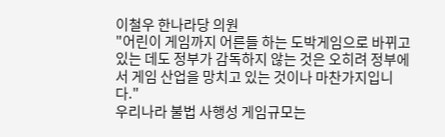이철우 한나라당 의원
"어린이 게임까지 어른들 하는 도박게임으로 바뀌고 있는 데도 정부가 감독하지 않는 것은 오히려 정부에서 게임 산업을 망치고 있는 것이나 마찬가지입니다."
우리나라 불법 사행성 게임규모는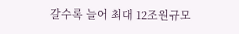갈수록 늘어 최대 12조원규모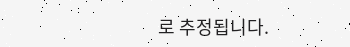로 추정됩니다.